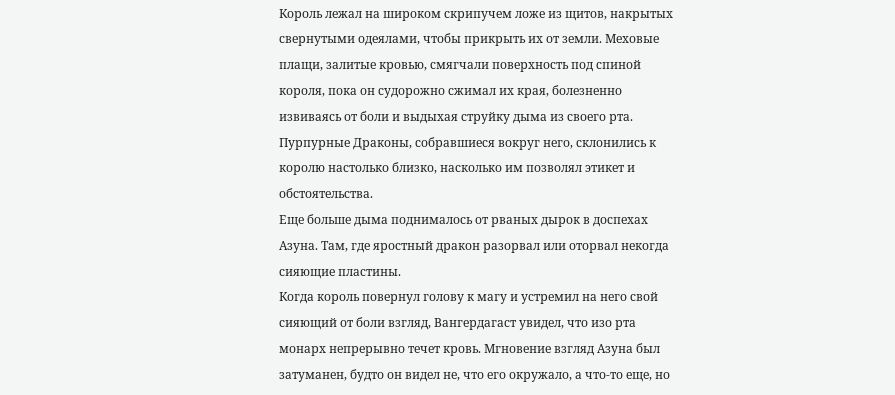Король лежал на широком скрипучем ложе из щитов, накрытых свернутыми одеялами, чтобы прикрыть их от земли. Меховые плащи, залитые кровью, смягчали поверхность под спиной короля, пока он судорожно сжимал их края, болезненно извиваясь от боли и выдыхая струйку дыма из своего рта. Пурпурные Драконы, собравшиеся вокруг него, склонились к королю настолько близко, насколько им позволял этикет и обстоятельства.
Еще больше дыма поднималось от рваных дырок в доспехах Азуна. Там, где яростный дракон разорвал или оторвал некогда сияющие пластины.
Когда король повернул голову к магу и устремил на него свой сияющий от боли взгляд, Вангердагаст увидел, что изо рта монарх непрерывно течет кровь. Мгновение взгляд Азуна был затуманен, будто он видел не, что его окружало, а что-то еще, но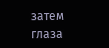затем глаза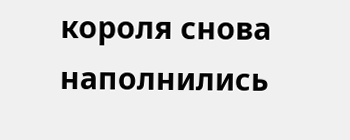короля снова наполнились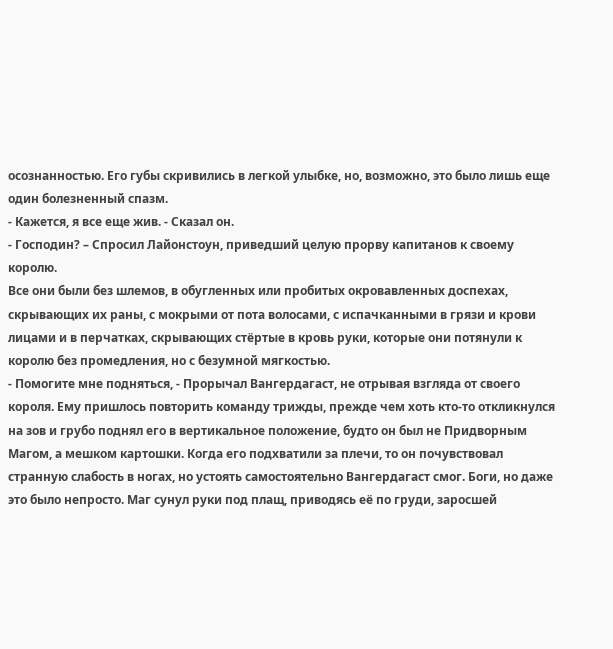осознанностью. Его губы скривились в легкой улыбке, но, возможно, это было лишь еще один болезненный спазм.
- Кажется, я все еще жив. - Сказал он.
- Господин? – Спросил Лайонстоун, приведший целую прорву капитанов к своему королю.
Все они были без шлемов, в обугленных или пробитых окровавленных доспехах, скрывающих их раны, с мокрыми от пота волосами, с испачканными в грязи и крови лицами и в перчатках, скрывающих стёртые в кровь руки, которые они потянули к королю без промедления, но с безумной мягкостью.
- Помогите мне подняться, - Прорычал Вангердагаст, не отрывая взгляда от своего короля. Ему пришлось повторить команду трижды, прежде чем хоть кто-то откликнулся на зов и грубо поднял его в вертикальное положение, будто он был не Придворным Магом, а мешком картошки. Когда его подхватили за плечи, то он почувствовал странную слабость в ногах, но устоять самостоятельно Вангердагаст смог. Боги, но даже это было непросто. Маг сунул руки под плащ, приводясь её по груди, заросшей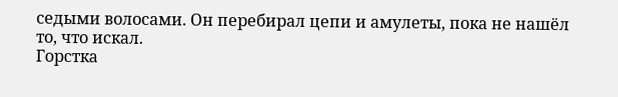седыми волосами. Он перебирал цепи и амулеты, пока не нашёл то, что искал.
Горстка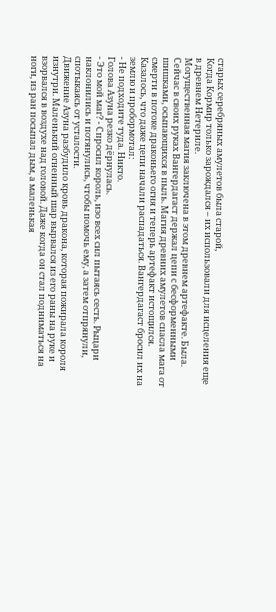старых серебряных амулетов была старой,
Когда Кормир только зарождался – их использовали для исцеления еще в древнем Нетериле.
Могущественная магия заключена в этом древнем артефакте. Была. Сейчас в своих руках Вангердагаст держал цепи с бесформенными шишками, осыпающихся в пыль. Магия древних амулетов спасла мага от смерти в потоке драконьего огня и теперь артефакт истощился. Казалось, что даже цепи начали распадаться. Вангердагаст бросил их на землю и пробормотал:
- Не подходите туда. Никто.
Голова Азуна резко дёрнулась.
- Это мой маг? - Спросил король, изо всех сил пытаясь сесть. Рыцари наклонились и потянулись, чтобы помочь ему, а затем отпрянули, спотыкаясь от усталости.
Движение Азуна разбудило кровь дракона, которая пожирала короля изнутри. Маленький огненный шар вырвался из его раны на руке и взорвался в воздухе над головой. Даже когда он стал подниматься на ноги, из ран посыпал дым, а маленькая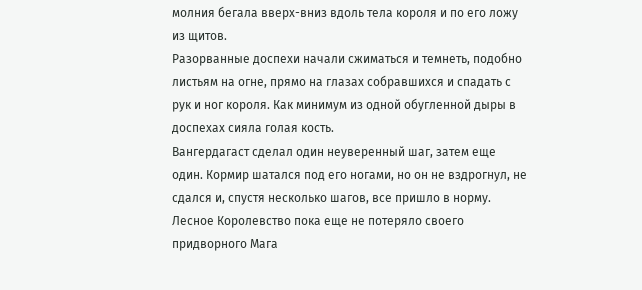молния бегала вверх-вниз вдоль тела короля и по его ложу из щитов.
Разорванные доспехи начали сжиматься и темнеть, подобно листьям на огне, прямо на глазах собравшихся и спадать с рук и ног короля. Как минимум из одной обугленной дыры в доспехах сияла голая кость.
Вангердагаст сделал один неуверенный шаг, затем еще один. Кормир шатался под его ногами, но он не вздрогнул, не сдался и, спустя несколько шагов, все пришло в норму. Лесное Королевство пока еще не потеряло своего придворного Мага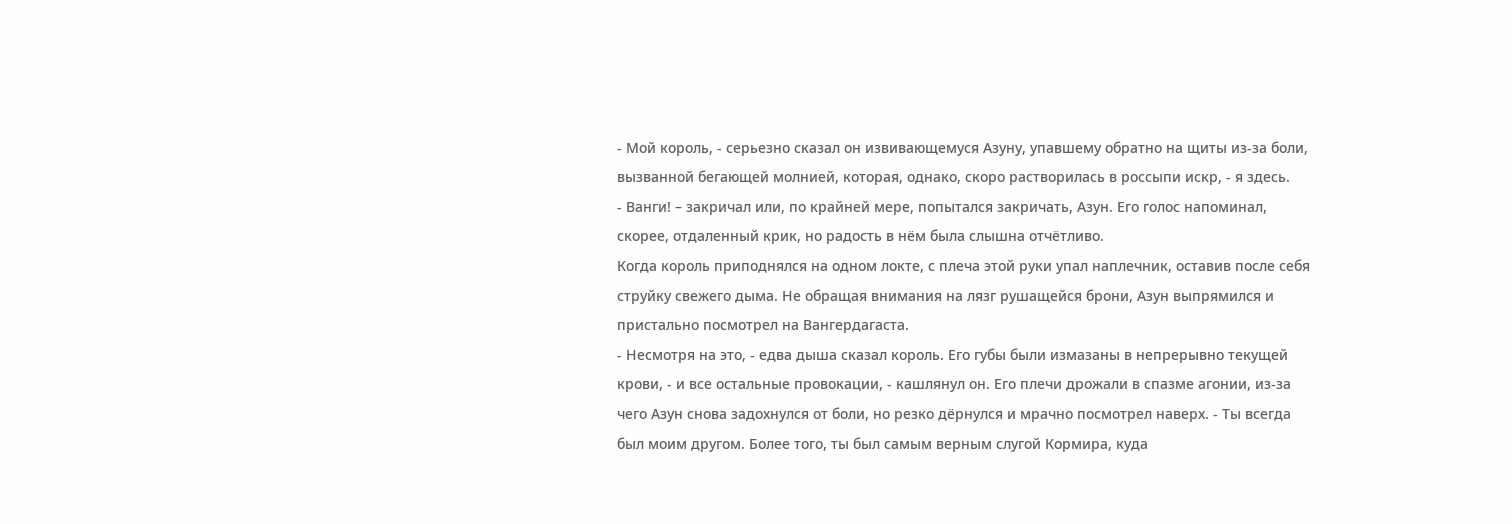- Мой король, - серьезно сказал он извивающемуся Азуну, упавшему обратно на щиты из-за боли, вызванной бегающей молнией, которая, однако, скоро растворилась в россыпи искр, - я здесь.
- Ванги! – закричал или, по крайней мере, попытался закричать, Азун. Его голос напоминал, скорее, отдаленный крик, но радость в нём была слышна отчётливо.
Когда король приподнялся на одном локте, с плеча этой руки упал наплечник, оставив после себя струйку свежего дыма. Не обращая внимания на лязг рушащейся брони, Азун выпрямился и пристально посмотрел на Вангердагаста.
- Несмотря на это, - едва дыша сказал король. Его губы были измазаны в непрерывно текущей крови, - и все остальные провокации, - кашлянул он. Его плечи дрожали в спазме агонии, из-за чего Азун снова задохнулся от боли, но резко дёрнулся и мрачно посмотрел наверх. - Ты всегда был моим другом. Более того, ты был самым верным слугой Кормира, куда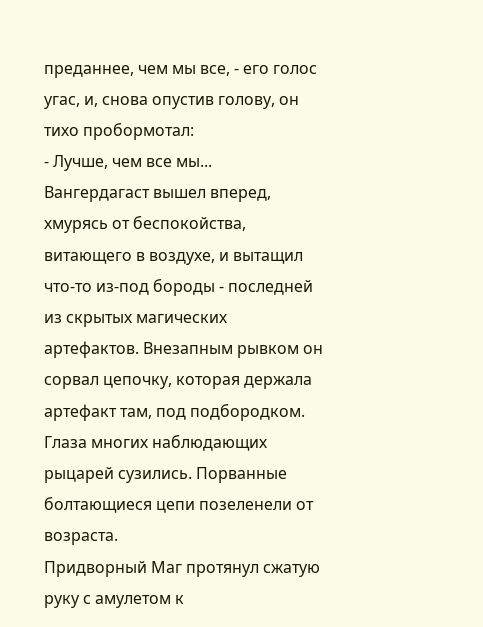преданнее, чем мы все, - его голос угас, и, снова опустив голову, он тихо пробормотал:
- Лучше, чем все мы...
Вангердагаст вышел вперед, хмурясь от беспокойства, витающего в воздухе, и вытащил что-то из-под бороды - последней из скрытых магических артефактов. Внезапным рывком он сорвал цепочку, которая держала артефакт там, под подбородком. Глаза многих наблюдающих рыцарей сузились. Порванные болтающиеся цепи позеленели от возраста.
Придворный Маг протянул сжатую руку с амулетом к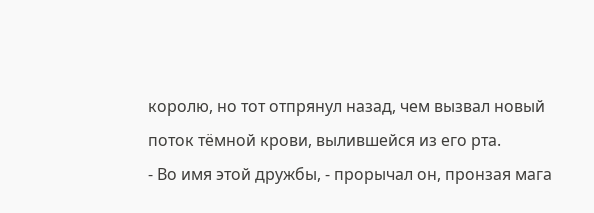королю, но тот отпрянул назад, чем вызвал новый поток тёмной крови, вылившейся из его рта.
- Во имя этой дружбы, - прорычал он, пронзая мага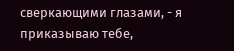сверкающими глазами, - я приказываю тебе,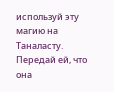используй эту магию на Таналасту. Передай ей, что она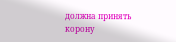должна принять корону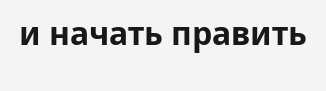и начать править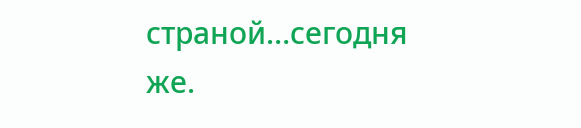страной…сегодня же.